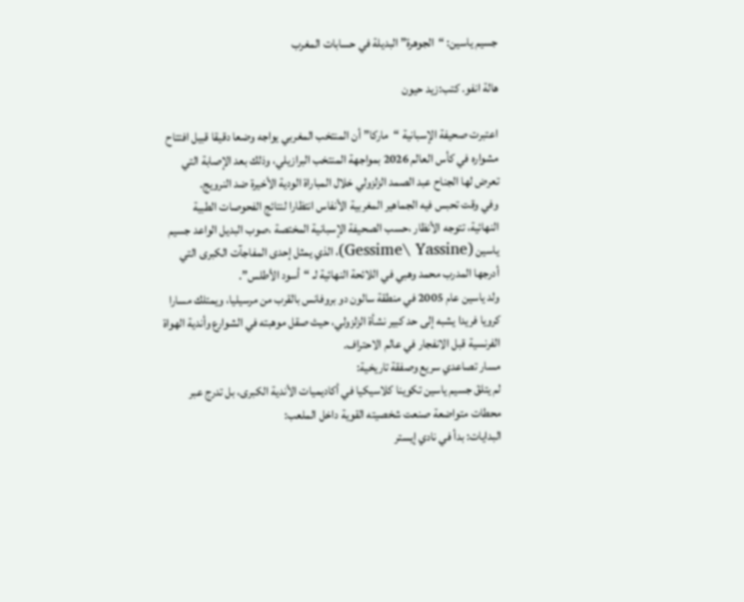جسيم ياسين: “الجوهرة” البديلة في حسابات المغرب

هالة انفو. كتب:زيد حيون

اعتبرت صحيفة الإسبانية “ماركا” أن المنتخب المغربي يواجه وضعا دقيقا قبيل افتتاح مشواره في كأس العالم 2026 بمواجهة المنتخب البرازيلي، وذلك بعد الإصابة التي تعرض لها الجناح عبد الصمد الزلزولي خلال المباراة الودية الأخيرة ضد النرويج.
وفي وقت تحبس فيه الجماهير المغربية الأنفاس انتظارا لنتائج الفحوصات الطبية النهائية، تتوجه الأنظار ،حسب الصحيفة الإسبانية المختصة ،صوب البديل الواعد جسيم ياسين (Gessime\ Yassine)، الذي يمثل إحدى المفاجآت الكبرى التي أدرجها المدرب محمد وهبي في اللائحة النهائية لـ “أسود الأطلس”.
ولد ياسين عام 2005 في منطقة سالون دو بروفانس بالقرب من مرسيليا، ويمتلك مسارا كرويا فريدا يشبه إلى حد كبير نشأة الزلزولي، حيث صقل موهبته في الشوارع وأندية الهواة الفرنسية قبل الانفجار في عالم الاحتراف.
مسار تصاعدي سريع وصفقة تاريخية:
لم يتلقَ جسيم ياسين تكوينا كلاسيكيا في أكاديميات الأندية الكبرى، بل تدرج عبر محطات متواضعة صنعت شخصيته القوية داخل الملعب:
البدايات: بدأ في نادي إيستر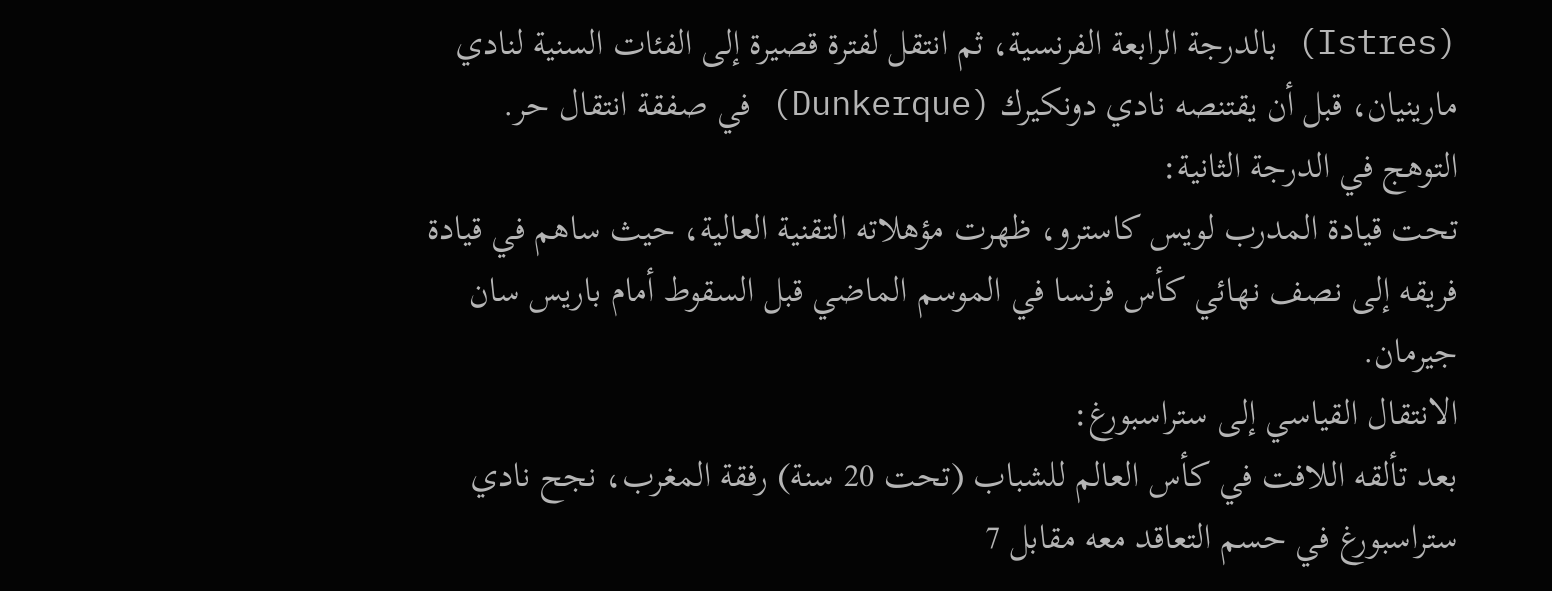(Istres) بالدرجة الرابعة الفرنسية، ثم انتقل لفترة قصيرة إلى الفئات السنية لنادي مارينيان، قبل أن يقتنصه نادي دونكيرك (Dunkerque) في صفقة انتقال حر.
التوهج في الدرجة الثانية:
تحت قيادة المدرب لويس كاسترو، ظهرت مؤهلاته التقنية العالية، حيث ساهم في قيادة فريقه إلى نصف نهائي كأس فرنسا في الموسم الماضي قبل السقوط أمام باريس سان جيرمان.
الانتقال القياسي إلى ستراسبورغ:
بعد تألقه اللافت في كأس العالم للشباب (تحت 20 سنة) رفقة المغرب، نجح نادي ستراسبورغ في حسم التعاقد معه مقابل 7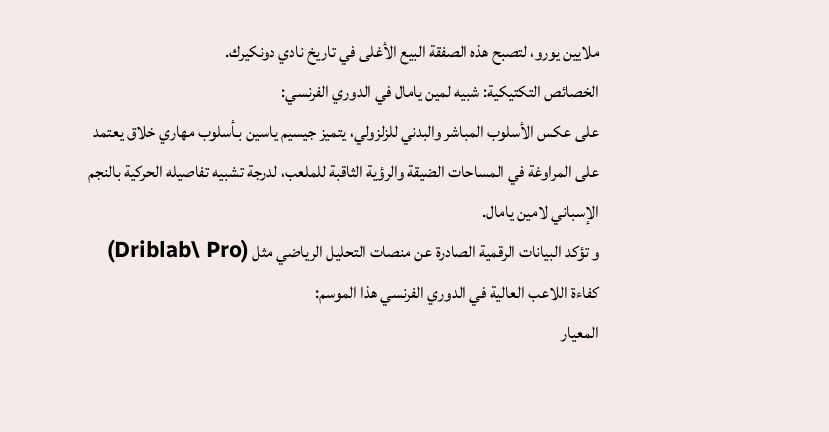ملايين يورو، لتصبح هذه الصفقة البيع الأغلى في تاريخ نادي دونكيرك.
الخصائص التكتيكية: شبيه لمين يامال في الدوري الفرنسي:
على عكس الأسلوب المباشر والبدني للزلزولي، يتميز جيسيم ياسين بـأسلوب مهاري خلاق يعتمد على المراوغة في المساحات الضيقة والرؤية الثاقبة للملعب، لدرجة تشبيه تفاصيله الحركية بالنجم الإسباني لامين يامال.
و تؤكد البيانات الرقمية الصادرة عن منصات التحليل الرياضي مثل (Driblab\ Pro) كفاءة اللاعب العالية في الدوري الفرنسي هذا الموسم:
المعيار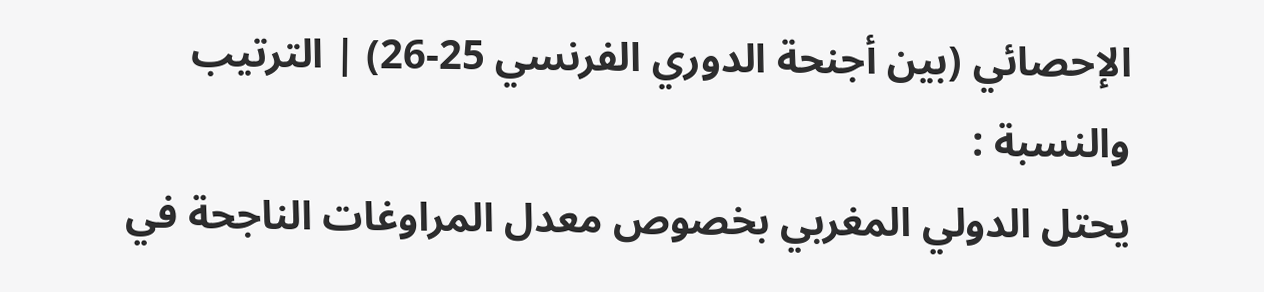الإحصائي (بين أجنحة الدوري الفرنسي 25-26) | الترتيب والنسبة :
يحتل الدولي المغربي بخصوص معدل المراوغات الناجحة في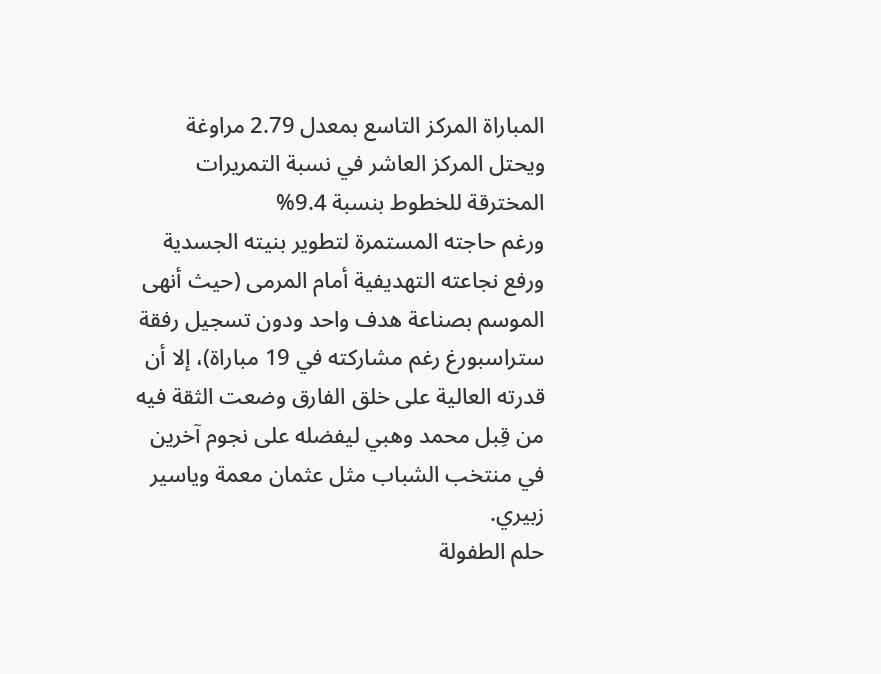المباراة المركز التاسع بمعدل 2.79 مراوغة
ويحتل المركز العاشر في نسبة التمريرات المخترقة للخطوط بنسبة 9.4%
ورغم حاجته المستمرة لتطوير بنيته الجسدية ورفع نجاعته التهديفية أمام المرمى (حيث أنهى الموسم بصناعة هدف واحد ودون تسجيل رفقة ستراسبورغ رغم مشاركته في 19 مباراة)، إلا أن قدرته العالية على خلق الفارق وضعت الثقة فيه من قِبل محمد وهبي ليفضله على نجوم آخرين في منتخب الشباب مثل عثمان معمة وياسير زبيري.
حلم الطفولة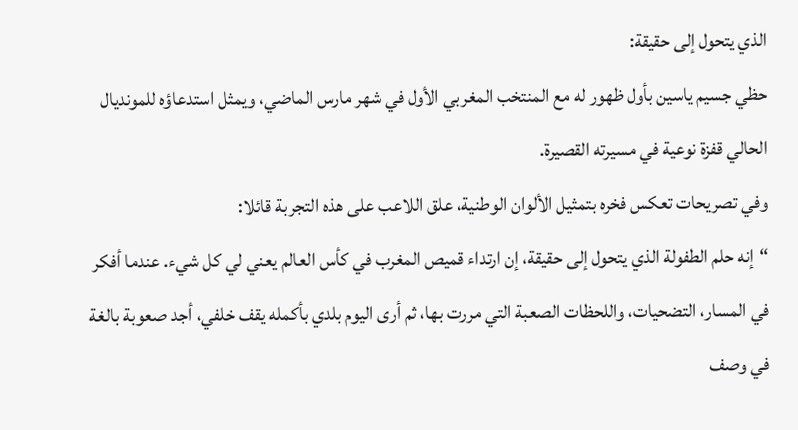الذي يتحول إلى حقيقة:
حظي جسيم ياسين بأول ظهور له مع المنتخب المغربي الأول في شهر مارس الماضي، ويمثل استدعاؤه للمونديال الحالي قفزة نوعية في مسيرته القصيرة.
وفي تصريحات تعكس فخره بتمثيل الألوان الوطنية، علق اللاعب على هذه التجربة قائلا:
“إنه حلم الطفولة الذي يتحول إلى حقيقة، إن ارتداء قميص المغرب في كأس العالم يعني لي كل شيء. عندما أفكر في المسار، التضحيات، واللحظات الصعبة التي مررت بها، ثم أرى اليوم بلدي بأكمله يقف خلفي، أجد صعوبة بالغة في وصف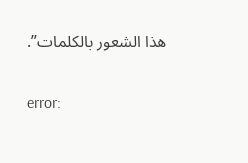هذا الشعور بالكلمات”.

error: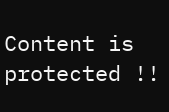Content is protected !!